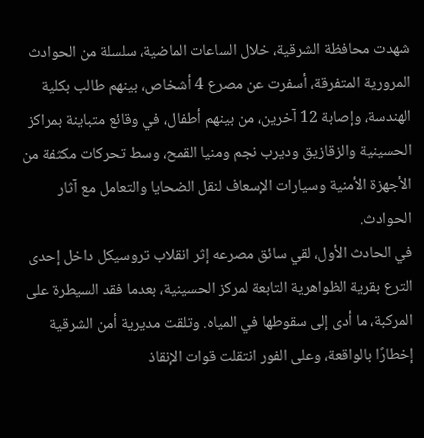شهدت محافظة الشرقية، خلال الساعات الماضية، سلسلة من الحوادث المرورية المتفرقة، أسفرت عن مصرع 4 أشخاص، بينهم طالب بكلية الهندسة، وإصابة 12 آخرين، من بينهم أطفال، في وقائع متباينة بمراكز الحسينية والزقازيق وديرب نجم ومنيا القمح، وسط تحركات مكثفة من الأجهزة الأمنية وسيارات الإسعاف لنقل الضحايا والتعامل مع آثار الحوادث.
في الحادث الأول، لقي سائق مصرعه إثر انقلاب تروسيكل داخل إحدى الترع بقرية الظواهرية التابعة لمركز الحسينية، بعدما فقد السيطرة على المركبة، ما أدى إلى سقوطها في المياه. وتلقت مديرية أمن الشرقية إخطارًا بالواقعة، وعلى الفور انتقلت قوات الإنقاذ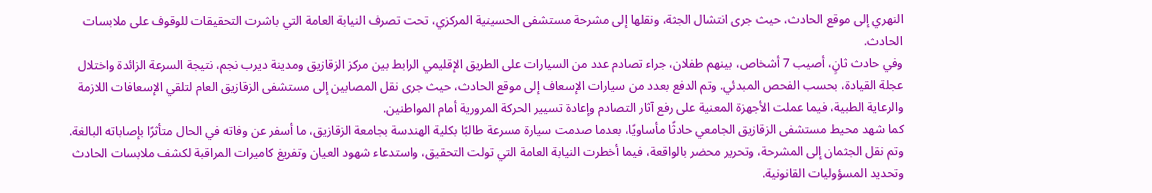النهري إلى موقع الحادث، حيث جرى انتشال الجثة، ونقلها إلى مشرحة مستشفى الحسينية المركزي، تحت تصرف النيابة العامة التي باشرت التحقيقات للوقوف على ملابسات الحادث.
وفي حادث ثانٍ، أصيب 7 أشخاص، بينهم طفلان، جراء تصادم عدد من السيارات على الطريق الإقليمي الرابط بين مركز الزقازيق ومدينة ديرب نجم، نتيجة السرعة الزائدة واختلال عجلة القيادة، بحسب الفحص المبدئي. وتم الدفع بعدد من سيارات الإسعاف إلى موقع الحادث، حيث جرى نقل المصابين إلى مستشفى الزقازيق العام لتلقي الإسعافات اللازمة والرعاية الطبية، فيما عملت الأجهزة المعنية على رفع آثار التصادم وإعادة تسيير الحركة المرورية أمام المواطنين.
كما شهد محيط مستشفى الزقازيق الجامعي حادثًا مأساويًا، بعدما صدمت سيارة مسرعة طالبًا بكلية الهندسة بجامعة الزقازيق، ما أسفر عن وفاته في الحال متأثرًا بإصاباته البالغة. وتم نقل الجثمان إلى المشرحة، وتحرير محضر بالواقعة، فيما أخطرت النيابة العامة التي تولت التحقيق، واستدعاء شهود العيان وتفريغ كاميرات المراقبة لكشف ملابسات الحادث وتحديد المسؤوليات القانونية.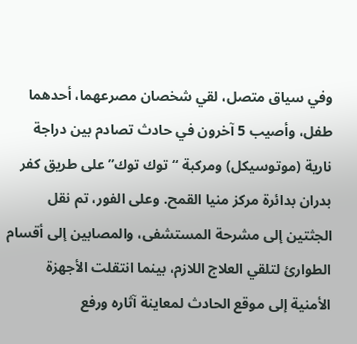وفي سياق متصل، لقي شخصان مصرعهما، أحدهما طفل، وأصيب 5 آخرون في حادث تصادم بين دراجة نارية (موتوسيكل) ومركبة “توك توك” على طريق كفر بدران بدائرة مركز منيا القمح. وعلى الفور، تم نقل الجثتين إلى مشرحة المستشفى، والمصابين إلى أقسام الطوارئ لتلقي العلاج اللازم، بينما انتقلت الأجهزة الأمنية إلى موقع الحادث لمعاينة آثاره ورفع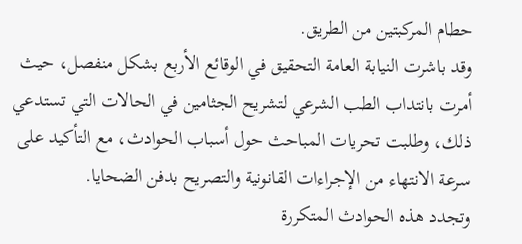حطام المركبتين من الطريق.
وقد باشرت النيابة العامة التحقيق في الوقائع الأربع بشكل منفصل، حيث أمرت بانتداب الطب الشرعي لتشريح الجثامين في الحالات التي تستدعي ذلك، وطلبت تحريات المباحث حول أسباب الحوادث، مع التأكيد على سرعة الانتهاء من الإجراءات القانونية والتصريح بدفن الضحايا.
وتجدد هذه الحوادث المتكررة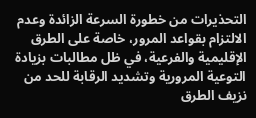التحذيرات من خطورة السرعة الزائدة وعدم الالتزام بقواعد المرور، خاصة على الطرق الإقليمية والفرعية، في ظل مطالبات بزيادة التوعية المرورية وتشديد الرقابة للحد من نزيف الطرق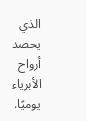الذي يحصد أرواح الأبرياء يوميًا.